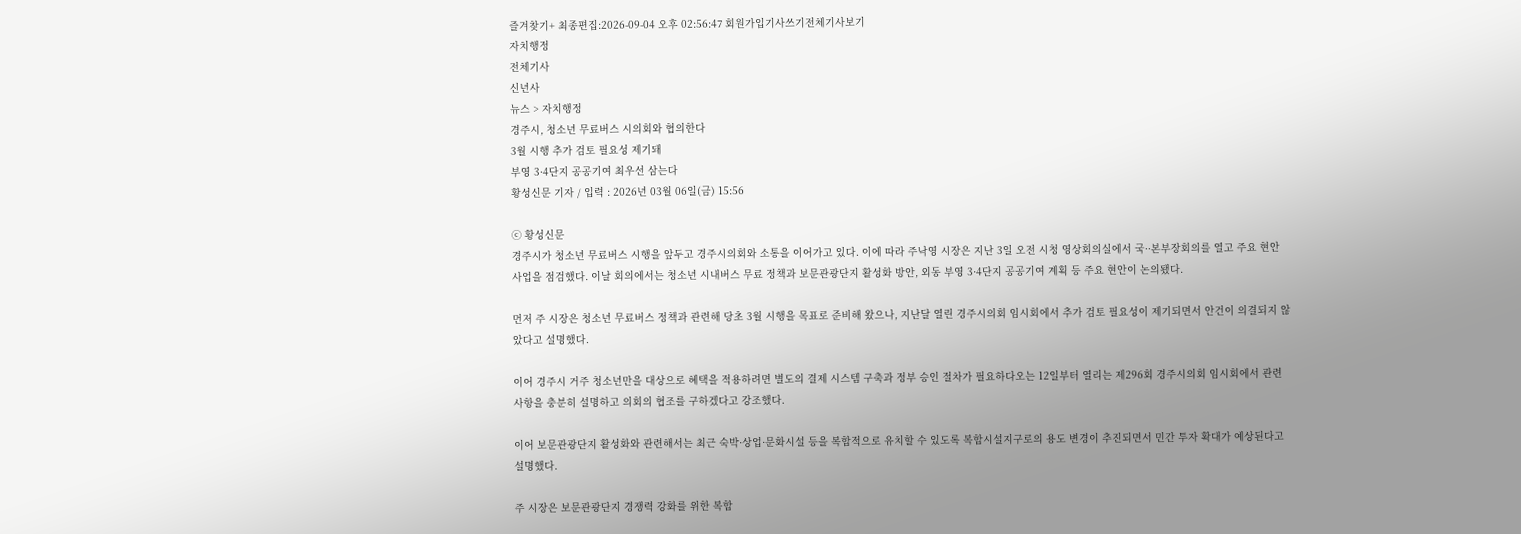즐겨찾기+ 최종편집:2026-09-04 오후 02:56:47 회원가입기사쓰기전체기사보기
자치행정
전체기사
신년사
뉴스 > 자치행정
경주시, 청소년 무료버스 시의회와 협의한다
3월 시행 추가 검토 필요성 제기돼
부영 3·4단지 공공기여 최우선 삼는다
황성신문 기자 / 입력 : 2026년 03월 06일(금) 15:56

ⓒ 황성신문
경주시가 청소년 무료버스 시행을 앞두고 경주시의회와 소통을 이어가고 있다. 이에 따라 주낙영 시장은 지난 3일 오전 시청 영상회의실에서 국··본부장회의를 열고 주요 현안 사업을 점검했다. 이날 회의에서는 청소년 시내버스 무료 정책과 보문관광단지 활성화 방안, 외동 부영 3·4단지 공공기여 계획 등 주요 현안이 논의됐다.

먼저 주 시장은 청소년 무료버스 정책과 관련해 당초 3월 시행을 목표로 준비해 왔으나, 지난달 열린 경주시의회 임시회에서 추가 검토 필요성이 제기되면서 안건이 의결되지 않았다고 설명했다.

이어 경주시 거주 청소년만을 대상으로 혜택을 적용하려면 별도의 결제 시스템 구축과 정부 승인 절차가 필요하다오는 12일부터 열리는 제296회 경주시의회 임시회에서 관련 사항을 충분히 설명하고 의회의 협조를 구하겠다고 강조했다.

이어 보문관광단지 활성화와 관련해서는 최근 숙박·상업·문화시설 등을 복합적으로 유치할 수 있도록 복합시설지구로의 용도 변경이 추진되면서 민간 투자 확대가 예상된다고 설명했다.

주 시장은 보문관광단지 경쟁력 강화를 위한 복합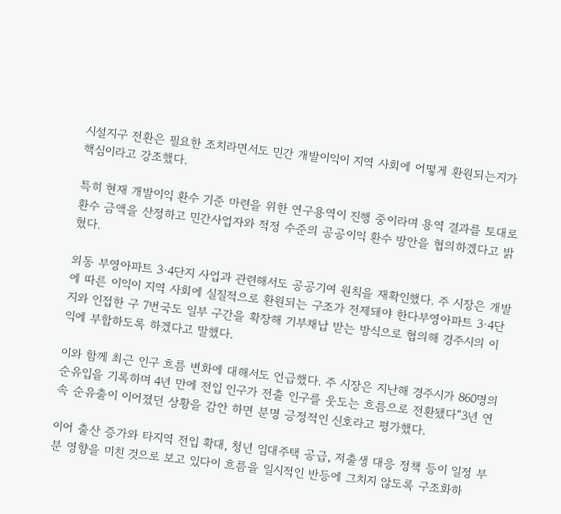시설지구 전환은 필요한 조치라면서도 민간 개발이익이 지역 사회에 어떻게 환원되는지가 핵심이라고 강조했다.

특히 현재 개발이익 환수 기준 마련을 위한 연구용역이 진행 중이라며 용역 결과를 토대로 환수 금액을 산정하고 민간사업자와 적정 수준의 공공이익 환수 방안을 협의하겠다고 밝혔다.

외동 부영아파트 3·4단지 사업과 관련해서도 공공기여 원칙을 재확인했다. 주 시장은 개발에 따른 이익이 지역 사회에 실질적으로 환원되는 구조가 전제돼야 한다부영아파트 3·4단지와 인접한 구 7번국도 일부 구간을 확장해 기부채납 받는 방식으로 협의해 경주시의 이익에 부합하도록 하겠다고 말했다.

이와 함께 최근 인구 흐름 변화에 대해서도 언급했다. 주 시장은 지난해 경주시가 860명의 순유입을 기록하며 4년 만에 전입 인구가 전출 인구를 웃도는 흐름으로 전환됐다“3년 연속 순유출이 이어졌던 상황을 감안 하면 분명 긍정적인 신호라고 평가했다.

이어 출산 증가와 타지역 전입 확대, 청년 임대주택 공급, 저출생 대응 정책 등이 일정 부분 영향을 미친 것으로 보고 있다이 흐름을 일시적인 반등에 그치지 않도록 구조화하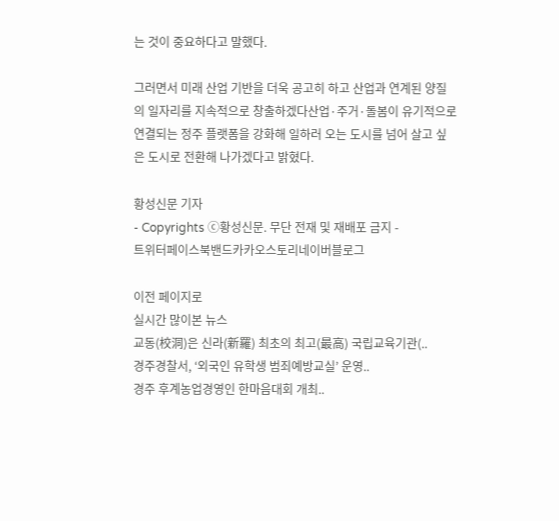는 것이 중요하다고 말했다.

그러면서 미래 산업 기반을 더욱 공고히 하고 산업과 연계된 양질의 일자리를 지속적으로 창출하겠다산업·주거·돌봄이 유기적으로 연결되는 정주 플랫폼을 강화해 일하러 오는 도시를 넘어 살고 싶은 도시로 전환해 나가겠다고 밝혔다.

황성신문 기자
- Copyrights ⓒ황성신문. 무단 전재 및 재배포 금지 -
트위터페이스북밴드카카오스토리네이버블로그

이전 페이지로
실시간 많이본 뉴스
교동(校洞)은 신라(新羅) 최초의 최고(最高) 국립교육기관(..
경주경찰서, ‘외국인 유학생 범죄예방교실’ 운영..
경주 후계농업경영인 한마음대회 개최..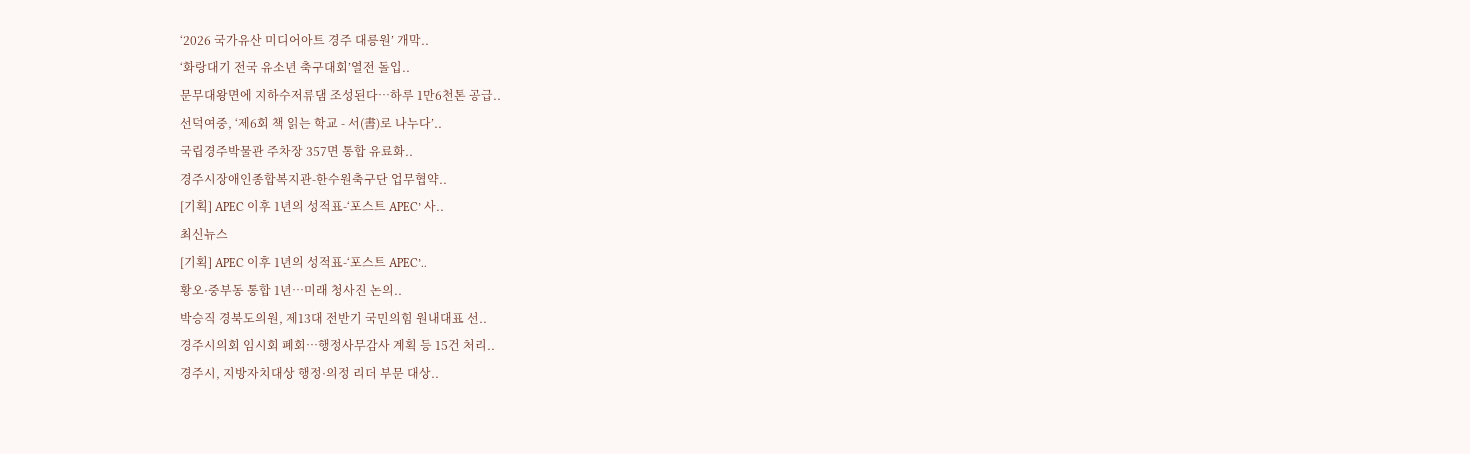‘2026 국가유산 미디어아트 경주 대릉원’ 개막..
‘화랑대기 전국 유소년 축구대회’열전 돌입..
문무대왕면에 지하수저류댐 조성된다…하루 1만6천톤 공급..
선덕여중, ‘제6회 책 읽는 학교 - 서(書)로 나누다’..
국립경주박물관 주차장 357면 통합 유료화..
경주시장애인종합복지관-한수원축구단 업무협약..
[기획] APEC 이후 1년의 성적표-‘포스트 APEC’ 사..
최신뉴스
[기획] APEC 이후 1년의 성적표-‘포스트 APEC’..
황오·중부동 통합 1년…미래 청사진 논의..
박승직 경북도의원, 제13대 전반기 국민의힘 원내대표 선..
경주시의회 임시회 폐회…행정사무감사 계획 등 15건 처리..
경주시, 지방자치대상 행정·의정 리더 부문 대상..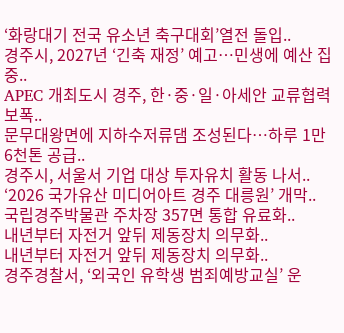‘화랑대기 전국 유소년 축구대회’열전 돌입..
경주시, 2027년 ‘긴축 재정’ 예고…민생에 예산 집중..
APEC 개최도시 경주, 한·중·일·아세안 교류협력 보폭..
문무대왕면에 지하수저류댐 조성된다…하루 1만6천톤 공급..
경주시, 서울서 기업 대상 투자유치 활동 나서..
‘2026 국가유산 미디어아트 경주 대릉원’ 개막..
국립경주박물관 주차장 357면 통합 유료화..
내년부터 자전거 앞뒤 제동장치 의무화..
내년부터 자전거 앞뒤 제동장치 의무화..
경주경찰서, ‘외국인 유학생 범죄예방교실’ 운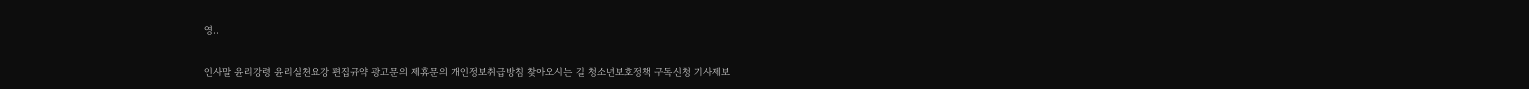영..

인사말 윤리강령 윤리실천요강 편집규약 광고문의 제휴문의 개인정보취급방침 찾아오시는 길 청소년보호정책 구독신청 기사제보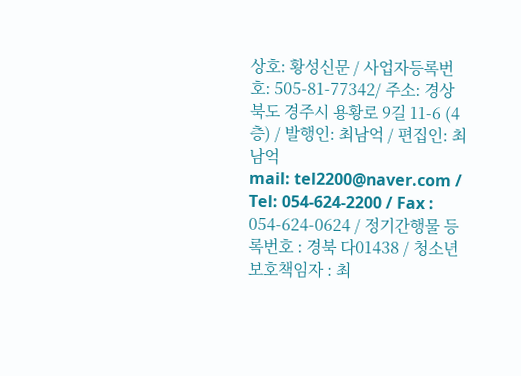상호: 황성신문 / 사업자등록번호: 505-81-77342/ 주소: 경상북도 경주시 용황로 9길 11-6 (4층) / 발행인: 최남억 / 편집인: 최남억
mail: tel2200@naver.com / Tel: 054-624-2200 / Fax : 054-624-0624 / 정기간행물 등록번호 : 경북 다01438 / 청소년보호책임자 : 최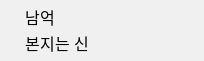남억
본지는 신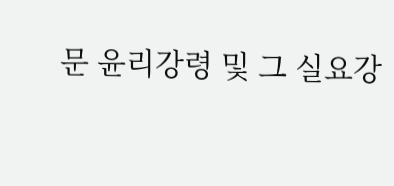문 윤리강령 및 그 실요강